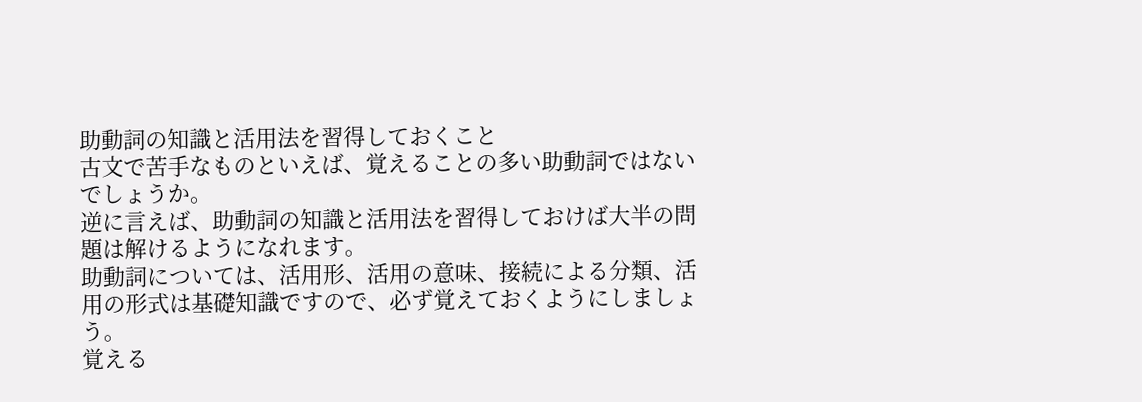助動詞の知識と活用法を習得しておくこと
古文で苦手なものといえば、覚えることの多い助動詞ではないでしょうか。
逆に言えば、助動詞の知識と活用法を習得しておけば大半の問題は解けるようになれます。
助動詞については、活用形、活用の意味、接続による分類、活用の形式は基礎知識ですので、必ず覚えておくようにしましょう。
覚える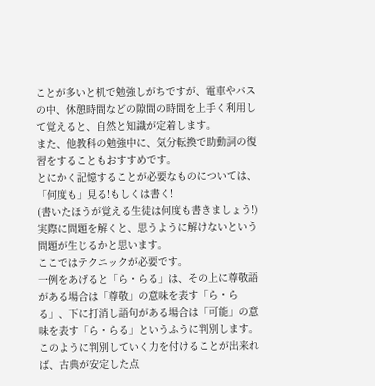ことが多いと机で勉強しがちですが、電車やバスの中、休憩時間などの隙間の時間を上手く利用して覚えると、自然と知識が定着します。
また、他教科の勉強中に、気分転換で助動詞の復習をすることもおすすめです。
とにかく記憶することが必要なものについては、「何度も」見る!もしくは書く!
(書いたほうが覚える生徒は何度も書きましょう!)
実際に問題を解くと、思うように解けないという問題が生じるかと思います。
ここではテクニックが必要です。
一例をあげると「ら・らる」は、その上に尊敬語がある場合は「尊敬」の意味を表す「ら・らる」、下に打消し語句がある場合は「可能」の意味を表す「ら・らる」というふうに判別します。
このように判別していく力を付けることが出来れば、古典が安定した点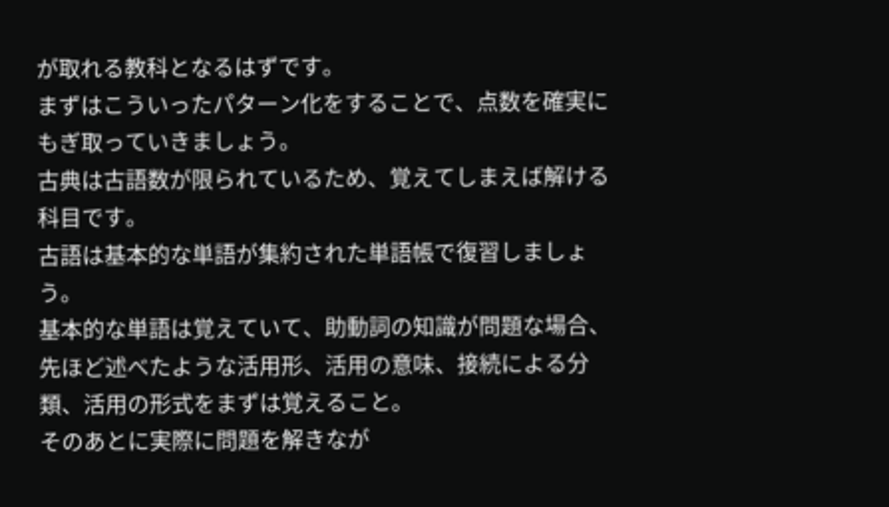が取れる教科となるはずです。
まずはこういったパターン化をすることで、点数を確実にもぎ取っていきましょう。
古典は古語数が限られているため、覚えてしまえば解ける科目です。
古語は基本的な単語が集約された単語帳で復習しましょう。
基本的な単語は覚えていて、助動詞の知識が問題な場合、
先ほど述べたような活用形、活用の意味、接続による分類、活用の形式をまずは覚えること。
そのあとに実際に問題を解きなが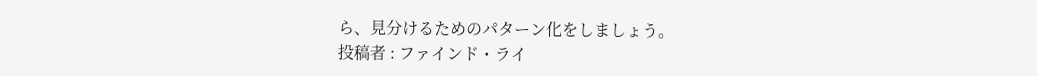ら、見分けるためのパターン化をしましょう。
投稿者 : ファインド・ライ